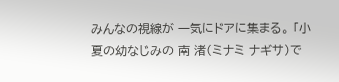みんなの視線が 一気にドアに集まる。 「小夏の幼なじみの 南 渚(ミナミ ナギサ)で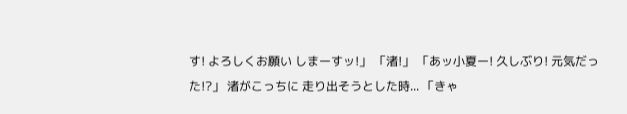す! よろしくお願い しまーすッ!」 「渚!」 「あッ小夏ー! 久しぶり! 元気だった!?」 渚がこっちに 走り出そうとした時... 「きゃ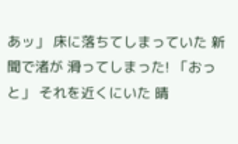あッ」 床に落ちてしまっていた 新聞で渚が 滑ってしまった! 「おっと」 それを近くにいた 晴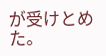が受けとめた。